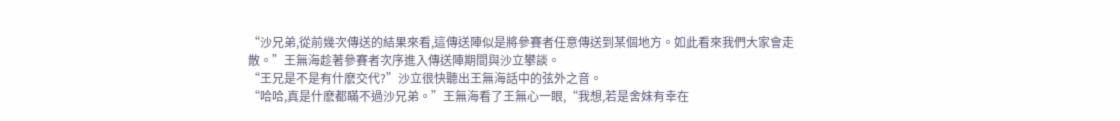“沙兄弟,從前幾次傳送的結果來看,這傳送陣似是將參賽者任意傳送到某個地方。如此看來我們大家會走散。”王無海趁著參賽者次序進入傳送陣期間與沙立攀談。
“王兄是不是有什麽交代?”沙立很快聽出王無海話中的弦外之音。
“哈哈,真是什麽都瞞不過沙兄弟。”王無海看了王無心一眼,“我想,若是舍妹有幸在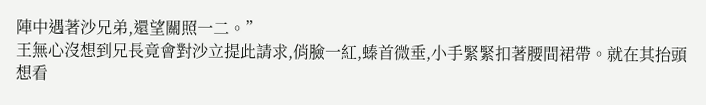陣中遇著沙兄弟,還望關照一二。”
王無心沒想到兄長竟會對沙立提此請求,俏臉一紅,螓首微垂,小手緊緊扣著腰間裙帶。就在其抬頭想看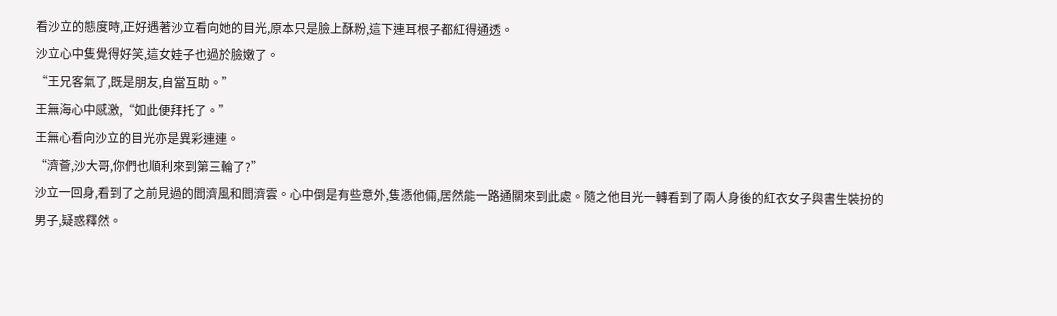看沙立的態度時,正好遇著沙立看向她的目光,原本只是臉上酥粉,這下連耳根子都紅得通透。
沙立心中隻覺得好笑,這女娃子也過於臉嫩了。
“王兄客氣了,既是朋友,自當互助。”
王無海心中感激,“如此便拜托了。”
王無心看向沙立的目光亦是異彩連連。
“濟薈,沙大哥,你們也順利來到第三輪了?”
沙立一回身,看到了之前見過的閻濟風和閻濟雲。心中倒是有些意外,隻憑他倆,居然能一路通關來到此處。隨之他目光一轉看到了兩人身後的紅衣女子與書生裝扮的男子,疑惑釋然。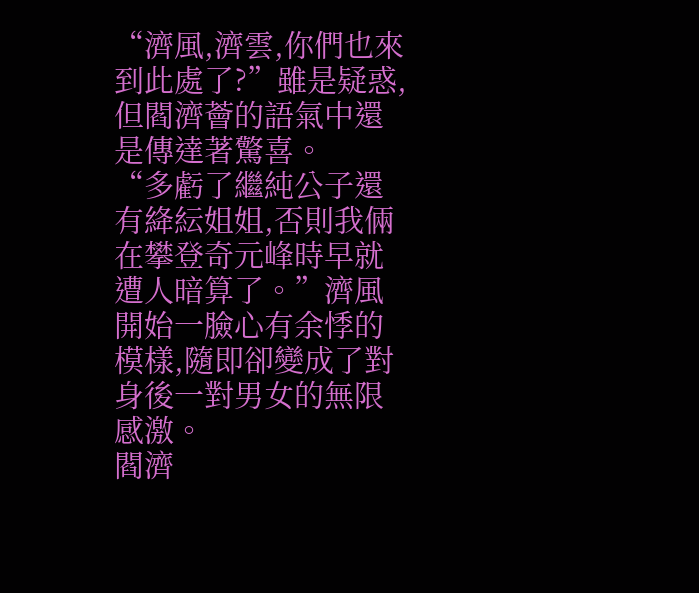“濟風,濟雲,你們也來到此處了?”雖是疑惑,但閻濟薈的語氣中還是傳達著驚喜。
“多虧了繼純公子還有絳紜姐姐,否則我倆在攀登奇元峰時早就遭人暗算了。”濟風開始一臉心有余悸的模樣,隨即卻變成了對身後一對男女的無限感激。
閻濟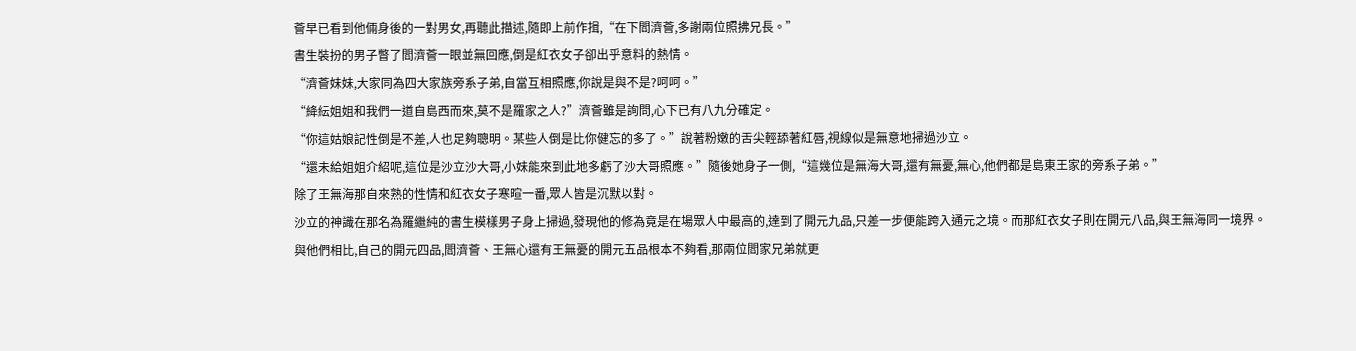薈早已看到他倆身後的一對男女,再聽此描述,隨即上前作揖,“在下閻濟薈,多謝兩位照拂兄長。”
書生裝扮的男子瞥了閻濟薈一眼並無回應,倒是紅衣女子卻出乎意料的熱情。
“濟薈妹妹,大家同為四大家族旁系子弟,自當互相照應,你說是與不是?呵呵。”
“絳紜姐姐和我們一道自島西而來,莫不是羅家之人?”濟薈雖是詢問,心下已有八九分確定。
“你這姑娘記性倒是不差,人也足夠聰明。某些人倒是比你健忘的多了。”說著粉嫩的舌尖輕舔著紅唇,視線似是無意地掃過沙立。
“還未給姐姐介紹呢,這位是沙立沙大哥,小妹能來到此地多虧了沙大哥照應。”隨後她身子一側,“這幾位是無海大哥,還有無憂,無心,他們都是島東王家的旁系子弟。”
除了王無海那自來熟的性情和紅衣女子寒暄一番,眾人皆是沉默以對。
沙立的神識在那名為羅繼純的書生模樣男子身上掃過,發現他的修為竟是在場眾人中最高的,達到了開元九品,只差一步便能跨入通元之境。而那紅衣女子則在開元八品,與王無海同一境界。
與他們相比,自己的開元四品,閻濟薈、王無心還有王無憂的開元五品根本不夠看,那兩位閻家兄弟就更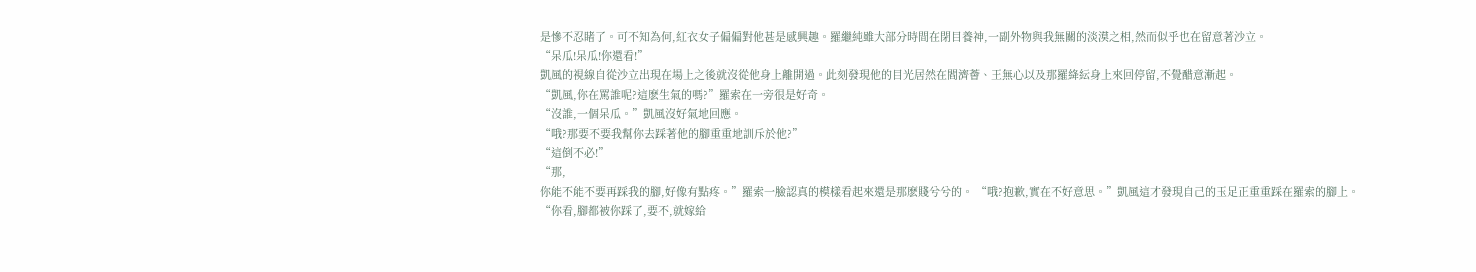是慘不忍睹了。可不知為何,紅衣女子偏偏對他甚是感興趣。羅繼純雖大部分時間在閉目養神,一副外物與我無關的淡漠之相,然而似乎也在留意著沙立。
“呆瓜!呆瓜!你還看!”
凱風的視線自從沙立出現在場上之後就沒從他身上離開過。此刻發現他的目光居然在閻濟薈、王無心以及那羅絳紜身上來回停留,不覺醋意漸起。
“凱風,你在罵誰呢?這麽生氣的嗎?”羅索在一旁很是好奇。
“沒誰,一個呆瓜。”凱風沒好氣地回應。
“哦?那要不要我幫你去踩著他的腳重重地訓斥於他?”
“這倒不必!”
“那,
你能不能不要再踩我的腳,好像有點疼。”羅索一臉認真的模樣看起來還是那麽賤兮兮的。 “哦?抱歉,實在不好意思。”凱風這才發現自己的玉足正重重踩在羅索的腳上。
“你看,腳都被你踩了,要不,就嫁給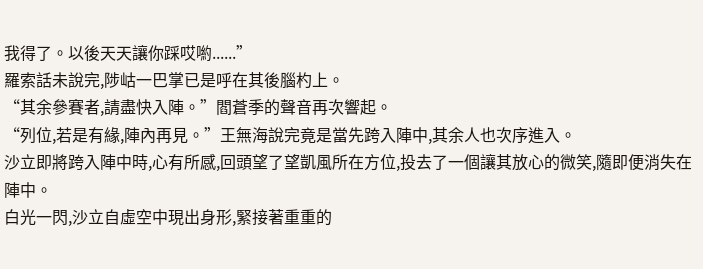我得了。以後天天讓你踩哎喲......”
羅索話未說完,陟岵一巴掌已是呼在其後腦杓上。
“其余參賽者,請盡快入陣。”閻蒼季的聲音再次響起。
“列位,若是有緣,陣內再見。”王無海說完竟是當先跨入陣中,其余人也次序進入。
沙立即將跨入陣中時,心有所感,回頭望了望凱風所在方位,投去了一個讓其放心的微笑,隨即便消失在陣中。
白光一閃,沙立自虛空中現出身形,緊接著重重的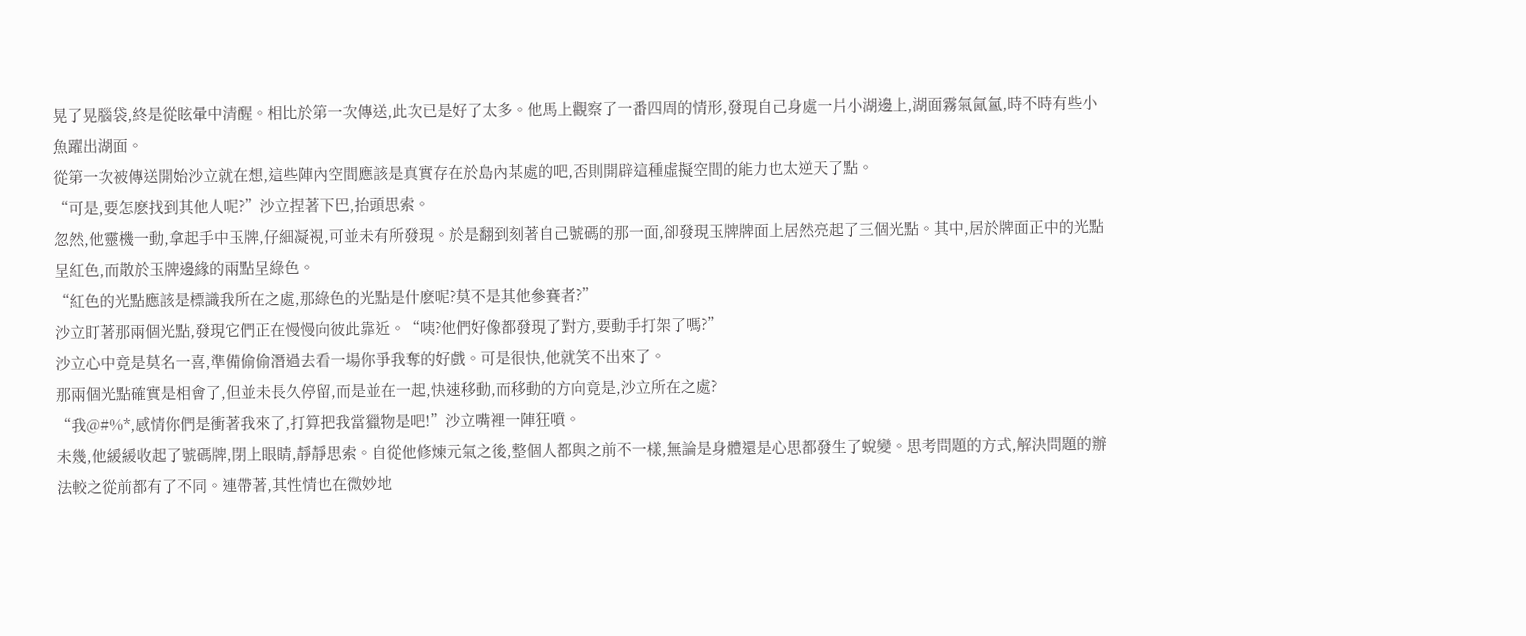晃了晃腦袋,終是從眩暈中清醒。相比於第一次傳送,此次已是好了太多。他馬上觀察了一番四周的情形,發現自己身處一片小湖邊上,湖面霧氣氤氳,時不時有些小魚躍出湖面。
從第一次被傳送開始沙立就在想,這些陣內空間應該是真實存在於島內某處的吧,否則開辟這種虛擬空間的能力也太逆天了點。
“可是,要怎麽找到其他人呢?”沙立捏著下巴,抬頭思索。
忽然,他靈機一動,拿起手中玉牌,仔細凝視,可並未有所發現。於是翻到刻著自己號碼的那一面,卻發現玉牌牌面上居然亮起了三個光點。其中,居於牌面正中的光點呈紅色,而散於玉牌邊緣的兩點呈綠色。
“紅色的光點應該是標識我所在之處,那綠色的光點是什麽呢?莫不是其他參賽者?”
沙立盯著那兩個光點,發現它們正在慢慢向彼此靠近。“咦?他們好像都發現了對方,要動手打架了嗎?”
沙立心中竟是莫名一喜,準備偷偷潛過去看一場你爭我奪的好戲。可是很快,他就笑不出來了。
那兩個光點確實是相會了,但並未長久停留,而是並在一起,快速移動,而移動的方向竟是,沙立所在之處?
“我@#%*,感情你們是衝著我來了,打算把我當獵物是吧!”沙立嘴裡一陣狂噴。
未幾,他緩緩收起了號碼牌,閉上眼睛,靜靜思索。自從他修煉元氣之後,整個人都與之前不一樣,無論是身體還是心思都發生了蛻變。思考問題的方式,解決問題的辦法較之從前都有了不同。連帶著,其性情也在微妙地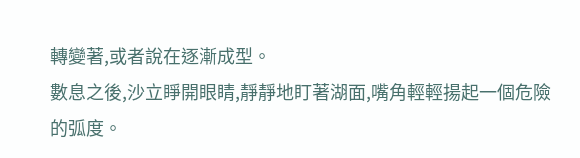轉變著,或者說在逐漸成型。
數息之後,沙立睜開眼睛,靜靜地盯著湖面,嘴角輕輕揚起一個危險的弧度。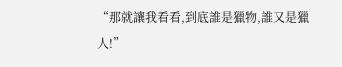“那就讓我看看,到底誰是獵物,誰又是獵人!”